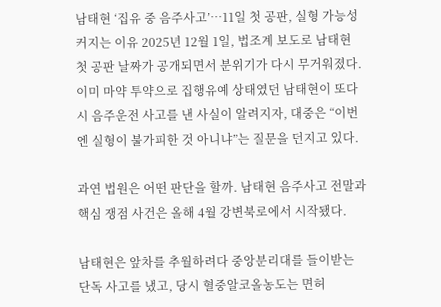남태현 ‘집유 중 음주사고’…11일 첫 공판, 실형 가능성 커지는 이유 2025년 12월 1일, 법조계 보도로 남태현 첫 공판 날짜가 공개되면서 분위기가 다시 무거워졌다. 이미 마약 투약으로 집행유예 상태였던 남태현이 또다시 음주운전 사고를 낸 사실이 알려지자, 대중은 “이번엔 실형이 불가피한 것 아니냐”는 질문을 던지고 있다.

과연 법원은 어떤 판단을 할까. 남태현 음주사고 전말과 핵심 쟁점 사건은 올해 4월 강변북로에서 시작됐다.

남태현은 앞차를 추월하려다 중앙분리대를 들이받는 단독 사고를 냈고, 당시 혈중알코올농도는 면허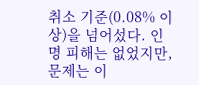취소 기준(0.08% 이상)을 넘어섰다. 인명 피해는 없었지만, 문제는 이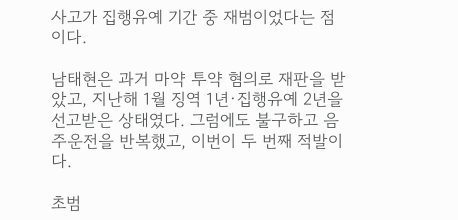사고가 집행유예 기간 중 재범이었다는 점이다.

남태현은 과거 마약 투약 혐의로 재판을 받았고, 지난해 1월 징역 1년·집행유예 2년을 선고받은 상태였다. 그럼에도 불구하고 음주운전을 반복했고, 이번이 두 번째 적발이다.

초범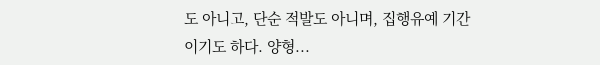도 아니고, 단순 적발도 아니며, 집행유예 기간이기도 하다. 양형...